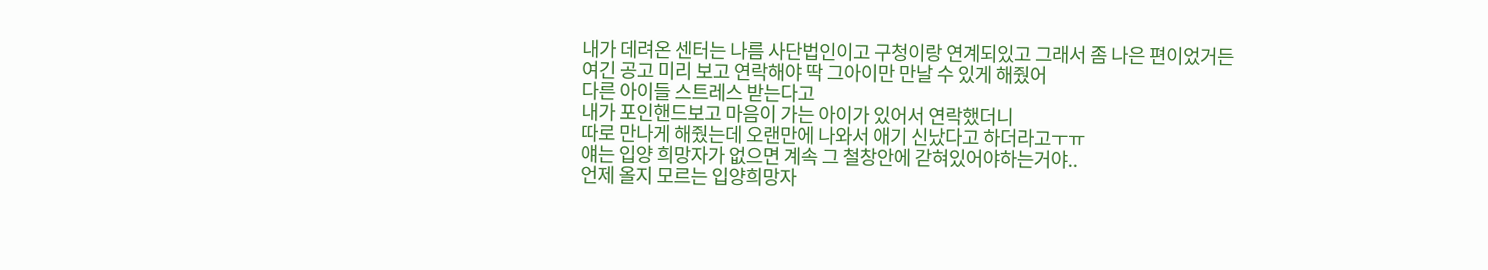내가 데려온 센터는 나름 사단법인이고 구청이랑 연계되있고 그래서 좀 나은 편이었거든
여긴 공고 미리 보고 연락해야 딱 그아이만 만날 수 있게 해줬어
다른 아이들 스트레스 받는다고
내가 포인핸드보고 마음이 가는 아이가 있어서 연락했더니
따로 만나게 해줬는데 오랜만에 나와서 애기 신났다고 하더라고ㅜㅠ
얘는 입양 희망자가 없으면 계속 그 철창안에 갇혀있어야하는거야..
언제 올지 모르는 입양희망자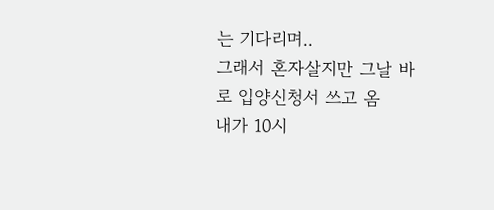는 기다리며..
그래서 혼자살지만 그날 바로 입양신청서 쓰고 옴
내가 10시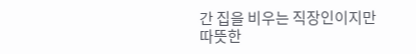간 집을 비우는 직장인이지만
따뜻한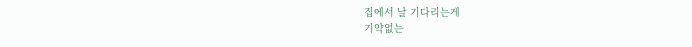집에서 날 기다리는게
기약없는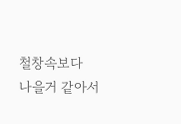철창속보다 나을거 같아서